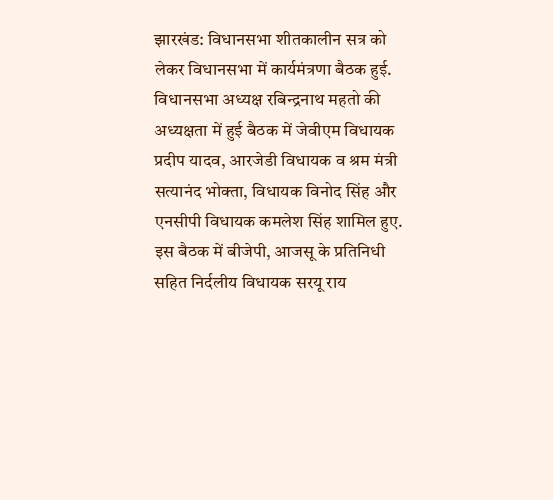झारखंड: विधानसभा शीतकालीन सत्र को लेकर विधानसभा में कार्यमंत्रणा बैठक हुई. विधानसभा अध्यक्ष रबिन्द्रनाथ महतो की अध्यक्षता में हुई बैठक में जेवीएम विधायक प्रदीप यादव, आरजेडी विधायक व श्रम मंत्री सत्यानंद भोक्ता, विधायक विनोद सिंह और एनसीपी विधायक कमलेश सिंह शामिल हुए. इस बैठक में बीजेपी, आजसू के प्रतिनिधी सहित निर्दलीय विधायक सरयू राय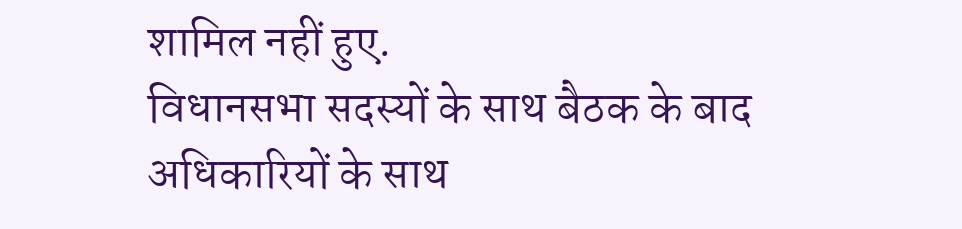शामिल नहीं हुए.
विधानसभा सदस्यों के साथ बैठक के बाद अधिकारियों के साथ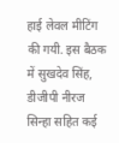हाई लेवल मीटिंग की गयी. इस बैठक में सुखदेव सिंह, डीजीपी नीरज सिन्हा सहित कई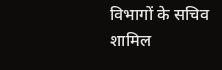विभागों के सचिव शामिल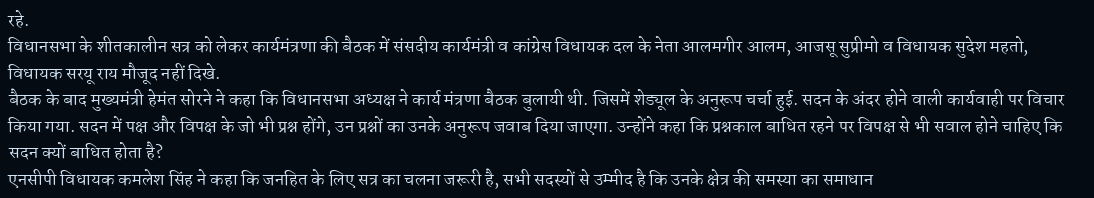रहे.
विधानसभा के शीतकालीन सत्र को लेकर कार्यमंत्रणा की बैठक में संसदीय कार्यमंत्री व कांग्रेस विधायक दल के नेता आलमगीर आलम, आजसू सुप्रीमो व विधायक सुदेश महतो, विधायक सरयू राय मौजूद नहीं दिखे.
बैठक के बाद मुख्यमंत्री हेमंत सोरने ने कहा कि विधानसभा अध्यक्ष ने कार्य मंत्रणा बैठक बुलायी थी. जिसमें शेड्यूल के अनुरूप चर्चा हुई. सदन के अंदर होने वाली कार्यवाही पर विचार किया गया. सदन में पक्ष और विपक्ष के जो भी प्रश्न होंगे, उन प्रश्नों का उनके अनुरूप जवाब दिया जाएगा. उन्होंने कहा कि प्रश्नकाल बाधित रहने पर विपक्ष से भी सवाल होने चाहिए कि सदन क्यों बाधित होता है?
एनसीपी विधायक कमलेश सिंह ने कहा कि जनहित के लिए सत्र का चलना जरूरी है, सभी सदस्यों से उम्मीद है कि उनके क्षेत्र की समस्या का समाधान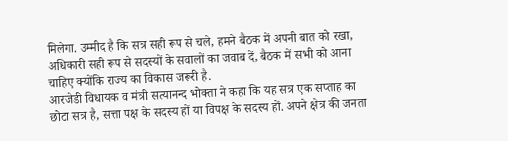मिलेगा. उम्मीद है कि सत्र सही रूप से चले, हमने बैठक में अपनी बात को रखा, अधिकारी सही रूप से सदस्यों के सवालों का जवाब दें, बैठक में सभी को आना चाहिए क्योंकि राज्य का विकास जरूरी है.
आरजेडी विधायक व मंत्री सत्यानन्द भोक्ता ने कहा कि यह सत्र एक सप्ताह का छोटा सत्र है, सत्ता पक्ष के सदस्य हों या विपक्ष के सदस्य हों. अपने क्षेत्र की जनता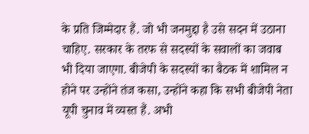के प्रति जिम्मेदार हैं. जो भी जनमुद्दा है उसे सदन में उठाना चाहिए. सरकार के तरफ से सदस्यों के सवालों का जवाब भी दिया जाएगा. बीजेपी के सदस्यों का बैठक में शामिल न होने पर उन्होंने तंज कसा, उन्होंने कहा कि सभी बीजेपी नेता यूपी चुनाव में व्यस्त हैं. अभी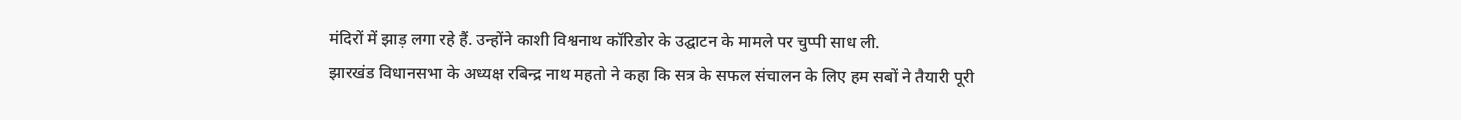मंदिरों में झाड़ लगा रहे हैं. उन्होंने काशी विश्वनाथ कॉरिडोर के उद्घाटन के मामले पर चुप्पी साध ली.
झारखंड विधानसभा के अध्यक्ष रबिन्द्र नाथ महतो ने कहा कि सत्र के सफल संचालन के लिए हम सबों ने तैयारी पूरी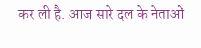कर ली है. आज सारे दल के नेताओं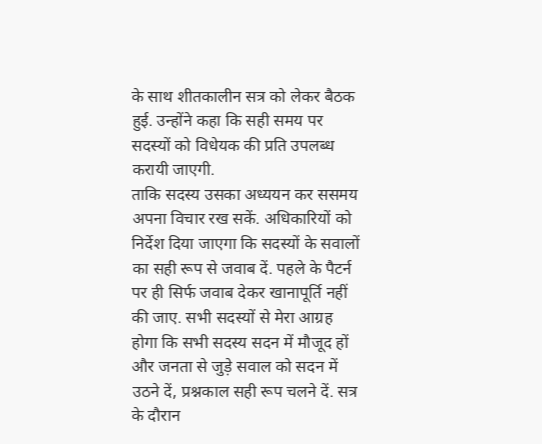के साथ शीतकालीन सत्र को लेकर बैठक हुई. उन्होंने कहा कि सही समय पर सदस्यों को विधेयक की प्रति उपलब्ध करायी जाएगी.
ताकि सदस्य उसका अध्ययन कर ससमय अपना विचार रख सकें. अधिकारियों को निर्देश दिया जाएगा कि सदस्यों के सवालों का सही रूप से जवाब दें. पहले के पैटर्न पर ही सिर्फ जवाब देकर खानापूर्ति नहीं की जाए. सभी सदस्यों से मेरा आग्रह होगा कि सभी सदस्य सदन में मौजूद हों और जनता से जुड़े सवाल को सदन में उठने दें, प्रश्नकाल सही रूप चलने दें. सत्र के दौरान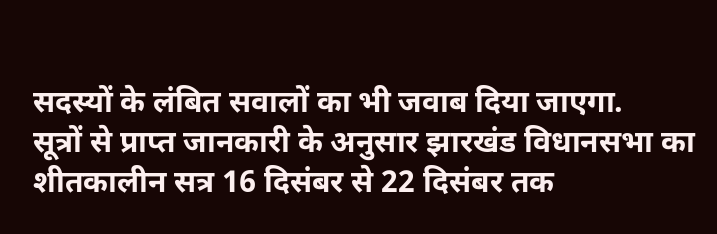सदस्यों के लंबित सवालों का भी जवाब दिया जाएगा.
सूत्रों से प्राप्त जानकारी के अनुसार झारखंड विधानसभा का शीतकालीन सत्र 16 दिसंबर से 22 दिसंबर तक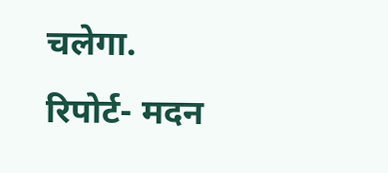चलेगा.
रिपोर्ट- मदन